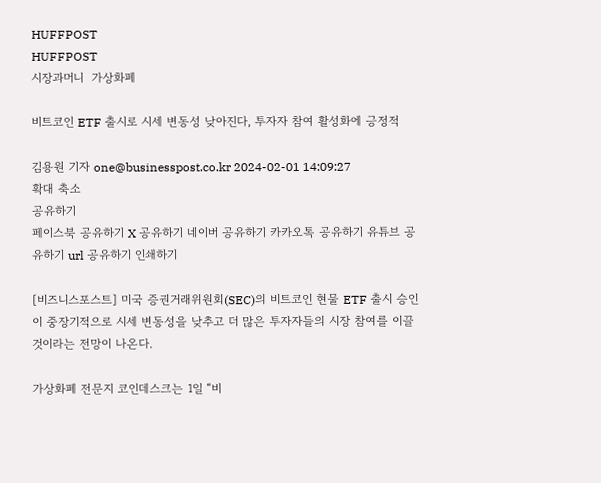HUFFPOST
HUFFPOST
시장과머니  가상화폐

비트코인 ETF 출시로 시세 변동성 낮아진다, 투자자 참여 활성화에 긍정적

김용원 기자 one@businesspost.co.kr 2024-02-01 14:09:27
확대 축소
공유하기
페이스북 공유하기 X 공유하기 네이버 공유하기 카카오톡 공유하기 유튜브 공유하기 url 공유하기 인쇄하기

[비즈니스포스트] 미국 증권거래위원회(SEC)의 비트코인 현물 ETF 출시 승인이 중장기적으로 시세 변동성을 낮추고 더 많은 투자자들의 시장 참여를 이끌 것이라는 전망이 나온다.

가상화폐 전문지 코인데스크는 1일 “비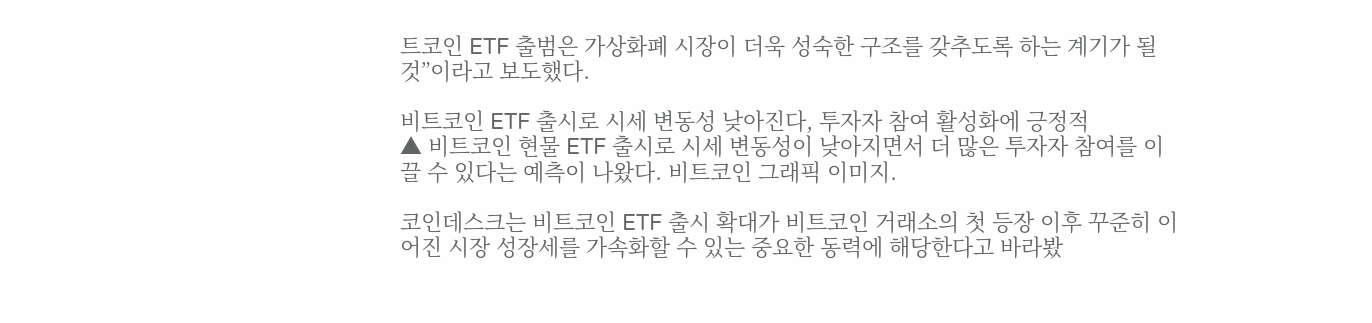트코인 ETF 출범은 가상화폐 시장이 더욱 성숙한 구조를 갖추도록 하는 계기가 될 것”이라고 보도했다.

비트코인 ETF 출시로 시세 변동성 낮아진다, 투자자 참여 활성화에 긍정적
▲ 비트코인 현물 ETF 출시로 시세 변동성이 낮아지면서 더 많은 투자자 참여를 이끌 수 있다는 예측이 나왔다. 비트코인 그래픽 이미지.

코인데스크는 비트코인 ETF 출시 확대가 비트코인 거래소의 첫 등장 이후 꾸준히 이어진 시장 성장세를 가속화할 수 있는 중요한 동력에 해당한다고 바라봤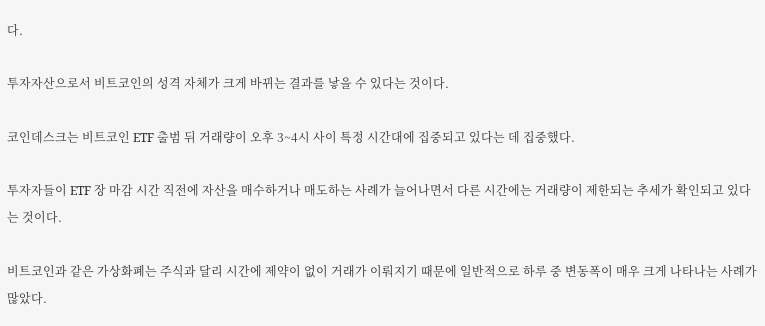다.

투자자산으로서 비트코인의 성격 자체가 크게 바뀌는 결과를 낳을 수 있다는 것이다.

코인데스크는 비트코인 ETF 출범 뒤 거래량이 오후 3~4시 사이 특정 시간대에 집중되고 있다는 데 집중했다.

투자자들이 ETF 장 마감 시간 직전에 자산을 매수하거나 매도하는 사례가 늘어나면서 다른 시간에는 거래량이 제한되는 추세가 확인되고 있다는 것이다.

비트코인과 같은 가상화폐는 주식과 달리 시간에 제약이 없이 거래가 이뤄지기 때문에 일반적으로 하루 중 변동폭이 매우 크게 나타나는 사례가 많았다.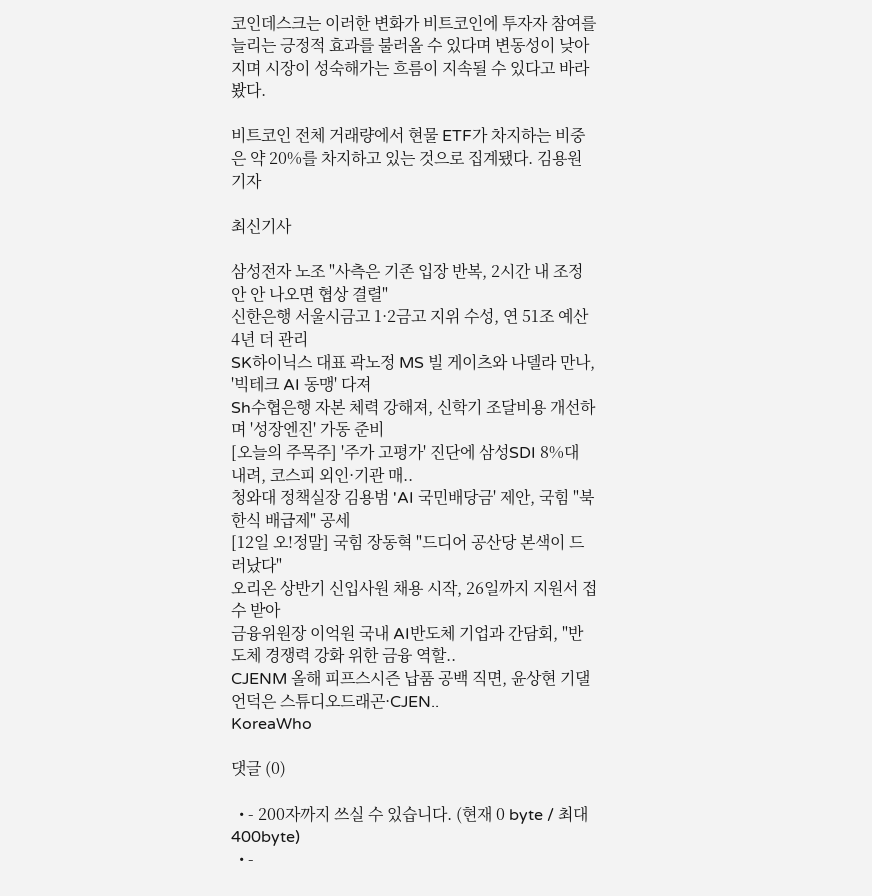코인데스크는 이러한 변화가 비트코인에 투자자 참여를 늘리는 긍정적 효과를 불러올 수 있다며 변동성이 낮아지며 시장이 성숙해가는 흐름이 지속될 수 있다고 바라봤다.

비트코인 전체 거래량에서 현물 ETF가 차지하는 비중은 약 20%를 차지하고 있는 것으로 집계됐다. 김용원 기자

최신기사

삼성전자 노조 "사측은 기존 입장 반복, 2시간 내 조정안 안 나오면 협상 결렬"
신한은행 서울시금고 1·2금고 지위 수성, 연 51조 예산 4년 더 관리
SK하이닉스 대표 곽노정 MS 빌 게이츠와 나델라 만나, '빅테크 AI 동맹' 다져
Sh수협은행 자본 체력 강해져, 신학기 조달비용 개선하며 '성장엔진' 가동 준비
[오늘의 주목주] '주가 고평가' 진단에 삼성SDI 8%대 내려, 코스피 외인·기관 매..
청와대 정책실장 김용범 'AI 국민배당금' 제안, 국힘 "북한식 배급제" 공세
[12일 오!정말] 국힘 장동혁 "드디어 공산당 본색이 드러났다"
오리온 상반기 신입사원 채용 시작, 26일까지 지원서 접수 받아
금융위원장 이억원 국내 AI반도체 기업과 간담회, "반도체 경쟁력 강화 위한 금융 역할..
CJENM 올해 피프스시즌 납품 공백 직면, 윤상현 기댈 언덕은 스튜디오드래곤·CJEN..
KoreaWho

댓글 (0)

  • - 200자까지 쓰실 수 있습니다. (현재 0 byte / 최대 400byte)
  • -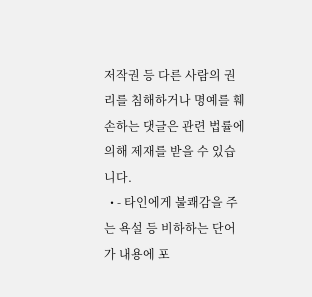저작권 등 다른 사람의 권리를 침해하거나 명예를 훼손하는 댓글은 관련 법률에 의해 제재를 받을 수 있습니다.
  • - 타인에게 불쾌감을 주는 욕설 등 비하하는 단어가 내용에 포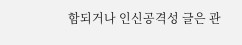함되거나 인신공격성 글은 관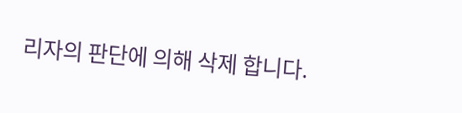리자의 판단에 의해 삭제 합니다.